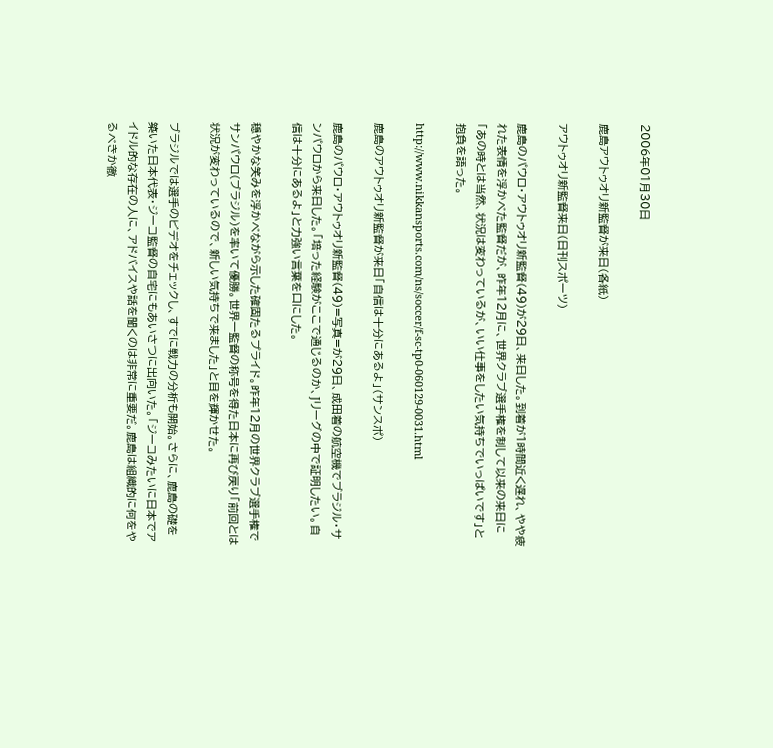2006年01月30日

鹿島アウトゥオリ新監督が来日(各紙)

アウトゥオリ新監督来日(日刊スポーツ)

鹿島のパウロ・アウトゥオリ新監督(49)が29日、来日した。到着が1時間近く遅れ、やや疲れた表情を浮かべた監督だが、昨年12月に、世界クラブ選手権を制して以来の来日に「あの時とは当然、状況は変わっているが、いい仕事をしたい気持ちでいっぱいです」と抱負を語った。

http://www.nikkansports.com/ns/soccer/f-sc-tp0-060129-0031.html

鹿島のアウトゥオリ新監督が来日「自信は十分にあるよ」(サンスポ)

鹿島のパウロ・アウトゥオリ新監督(49)=写真=が29日、成田着の航空機でブラジル・サンパウロから来日した。「培った経験がここで通じるのか、Jリーグの中で証明したい。自信は十分にあるよ」と力強い言葉を口にした。

穏やかな笑みを浮かべながら示した確固たるプライド。昨年12月の世界クラブ選手権でサンパウロ(ブラジル)を率いて優勝。世界一監督の称号を得た日本に再び戻り「前回とは状況が変わっているので、新しい気持ちで来ました」と目を輝かせた。

ブラジルでは選手のビデオをチェックし、すでに戦力の分析も開始。さらに、鹿島の礎を築いた日本代表・ジーコ監督の自宅にもあいさつに出向いた。「ジーコみたいに日本でアイドル的な存在の人に、アドバイスや話を聞くのは非常に重要だ。鹿島は組織的に何をやるべきか徹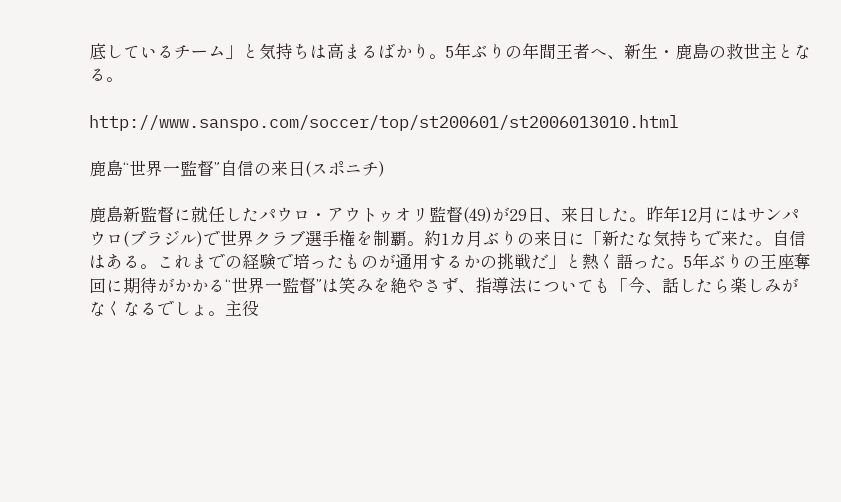底しているチーム」と気持ちは高まるばかり。5年ぶりの年間王者へ、新生・鹿島の救世主となる。

http://www.sanspo.com/soccer/top/st200601/st2006013010.html

鹿島“世界一監督”自信の来日(スポニチ)

鹿島新監督に就任したパウロ・アウトゥオリ監督(49)が29日、来日した。昨年12月にはサンパウロ(ブラジル)で世界クラブ選手権を制覇。約1カ月ぶりの来日に「新たな気持ちで来た。自信はある。これまでの経験で培ったものが通用するかの挑戦だ」と熱く語った。5年ぶりの王座奪回に期待がかかる“世界一監督”は笑みを絶やさず、指導法についても「今、話したら楽しみがなくなるでしょ。主役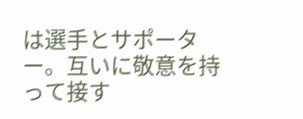は選手とサポーター。互いに敬意を持って接す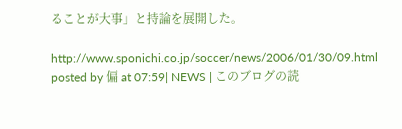ることが大事」と持論を展開した。

http://www.sponichi.co.jp/soccer/news/2006/01/30/09.html
posted by 偏 at 07:59| NEWS | このブログの読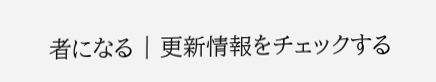者になる | 更新情報をチェックする